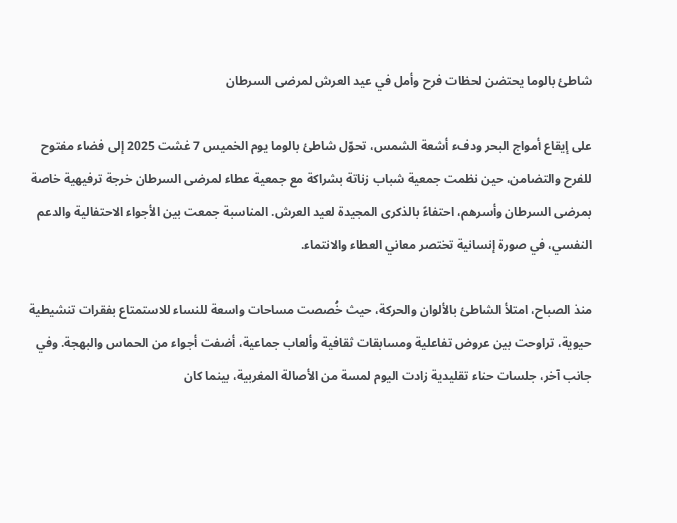شاطئ بالوما يحتضن لحظات فرح وأمل في عيد العرش لمرضى السرطان

على إيقاع أمواج البحر ودفء أشعة الشمس، تحوّل شاطئ بالوما يوم الخميس 7 غشت 2025 إلى فضاء مفتوح للفرح والتضامن، حين نظمت جمعية شباب زناتة بشراكة مع جمعية عطاء لمرضى السرطان خرجة ترفيهية خاصة بمرضى السرطان وأسرهم، احتفاءً بالذكرى المجيدة لعيد العرش. المناسبة جمعت بين الأجواء الاحتفالية والدعم النفسي، في صورة إنسانية تختصر معاني العطاء والانتماء.

منذ الصباح، امتلأ الشاطئ بالألوان والحركة، حيث خُصصت مساحات واسعة للنساء للاستمتاع بفقرات تنشيطية حيوية، تراوحت بين عروض تفاعلية ومسابقات ثقافية وألعاب جماعية، أضفت أجواء من الحماس والبهجة. وفي جانب آخر، جلسات حناء تقليدية زادت اليوم لمسة من الأصالة المغربية، بينما كان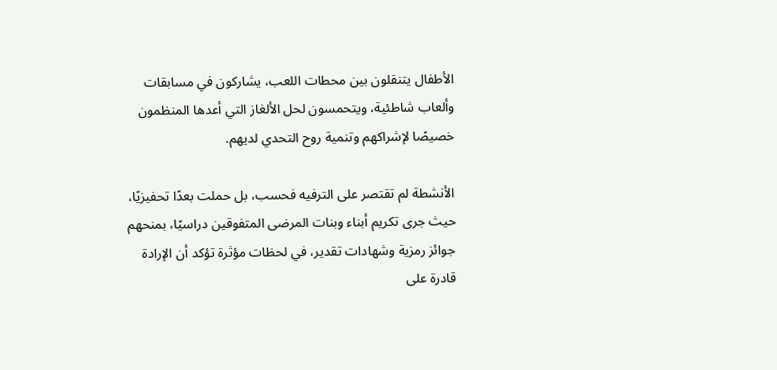الأطفال يتنقلون بين محطات اللعب، يشاركون في مسابقات وألعاب شاطئية، ويتحمسون لحل الألغاز التي أعدها المنظمون خصيصًا لإشراكهم وتنمية روح التحدي لديهم.

الأنشطة لم تقتصر على الترفيه فحسب، بل حملت بعدًا تحفيزيًا، حيث جرى تكريم أبناء وبنات المرضى المتفوقين دراسيًا، بمنحهم جوائز رمزية وشهادات تقدير، في لحظات مؤثرة تؤكد أن الإرادة قادرة على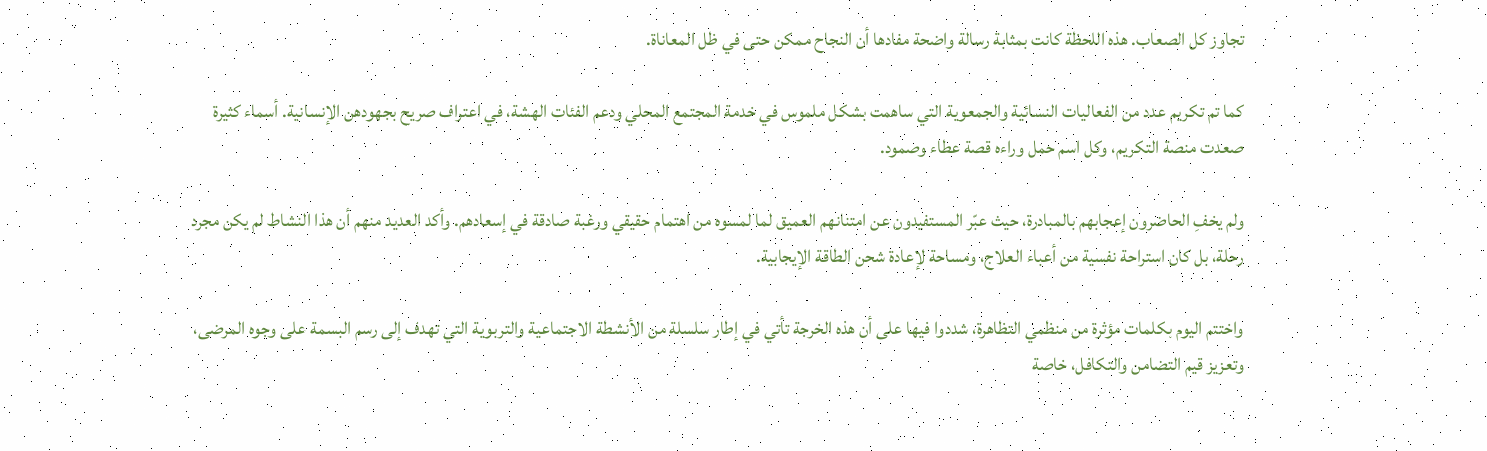تجاوز كل الصعاب. هذه اللحظة كانت بمثابة رسالة واضحة مفادها أن النجاح ممكن حتى في ظل المعاناة.

كما تم تكريم عدد من الفعاليات النسائية والجمعوية التي ساهمت بشكل ملموس في خدمة المجتمع المحلي ودعم الفئات الهشة، في اعتراف صريح بجهودهن الإنسانية. أسماء كثيرة صعدت منصة التكريم، وكل اسم حمل وراءه قصة عطاء وصمود.

ولم يخفِ الحاضرون إعجابهم بالمبادرة، حيث عبّر المستفيدون عن امتنانهم العميق لما لمسوه من اهتمام حقيقي ورغبة صادقة في إسعادهم. وأكد العديد منهم أن هذا النشاط لم يكن مجرد رحلة، بل كان استراحة نفسية من أعباء العلاج، ومساحة لإعادة شحن الطاقة الإيجابية.

واختتم اليوم بكلمات مؤثرة من منظمي التظاهرة، شددوا فيها على أن هذه الخرجة تأتي في إطار سلسلة من الأنشطة الاجتماعية والتربوية التي تهدف إلى رسم البسمة على وجوه المرضى، وتعزيز قيم التضامن والتكافل، خاصة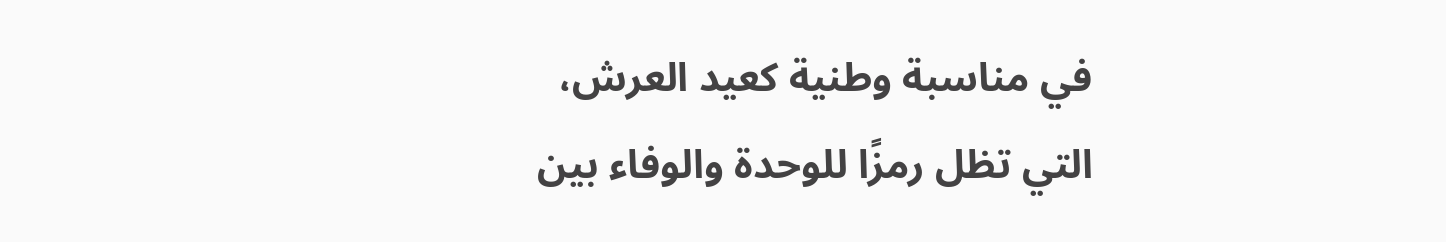في مناسبة وطنية كعيد العرش، التي تظل رمزًا للوحدة والوفاء بين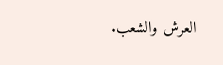العرش والشعب.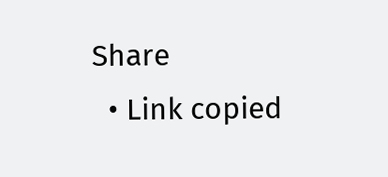Share
  • Link copied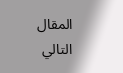المقال التالي